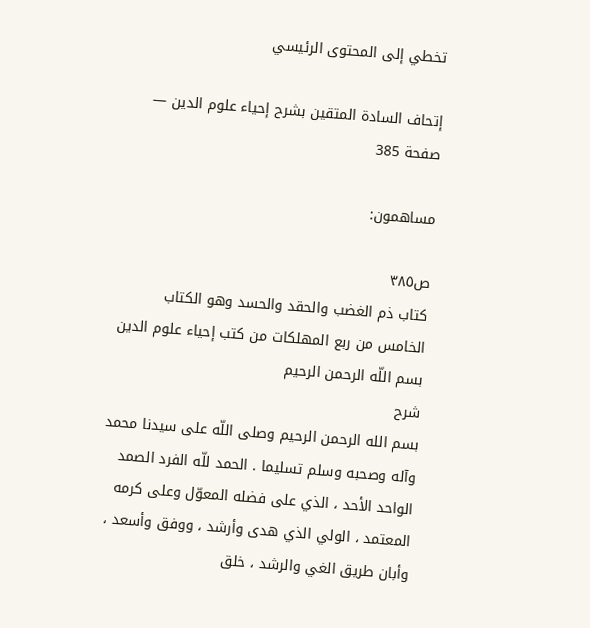تخطي إلى المحتوى الرئيسي

إتحاف السادة المتقين بشرح إحياء علوم الدين — صفحة 385

مساهمون:

ص٣٨٥
كتاب ذم الغضب والحقد والحسد وهو الكتاب الخامس من ربع المهلكات من كتب إحياء علوم الدين بسم اللّه الرحمن الرحيم
شرح
بسم الله الرحمن الرحيم وصلى اللّه على سيدنا محمد وآله وصحبه وسلم تسليما . الحمد للّه الفرد الصمد الواحد الأحد ، الذي على فضله المعوّل وعلى كرمه المعتمد ، الولي الذي هدى وأرشد ، ووفق وأسعد ، وأبان طريق الغي والرشد ، خلق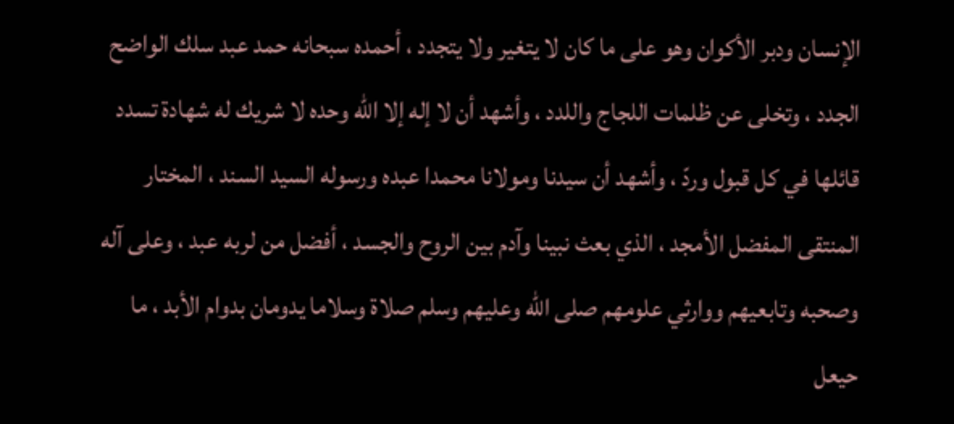الإنسان ودبر الأكوان وهو على ما كان لا يتغير ولا يتجدد ، أحمده سبحانه حمد عبد سلك الواضح الجدد ، وتخلى عن ظلمات اللجاج واللدد ، وأشهد أن لا إله إلا اللّه وحده لا شريك له شهادة تسدد قائلها في كل قبول وردّ ، وأشهد أن سيدنا ومولانا محمدا عبده ورسوله السيد السند ، المختار المنتقى المفضل الأمجد ، الذي بعث نبينا وآدم بين الروح والجسد ، أفضل من لربه عبد ، وعلى آله وصحبه وتابعيهم ووارثي علومهم صلى اللّه وعليهم وسلم صلاة وسلاما يدومان بدوام الأبد ، ما حيعل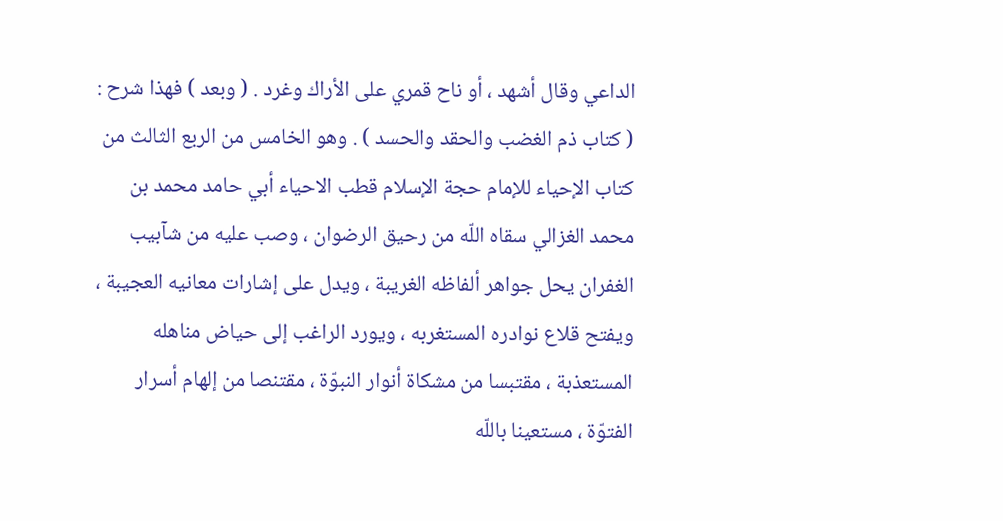الداعي وقال أشهد ، أو ناح قمري على الأراك وغرد . ( وبعد ) فهذا شرح : ( كتاب ذم الغضب والحقد والحسد ) . وهو الخامس من الربع الثالث من كتاب الإحياء للإمام حجة الإسلام قطب الاحياء أبي حامد محمد بن محمد الغزالي سقاه اللّه من رحيق الرضوان ، وصب عليه من شآبيب الغفران يحل جواهر ألفاظه الغريبة ، ويدل على إشارات معانيه العجيبة ، ويفتح قلاع نوادره المستغربه ، ويورد الراغب إلى حياض مناهله المستعذبة ، مقتبسا من مشكاة أنوار النبوّة ، مقتنصا من إلهام أسرار الفتوّة ، مستعينا باللّه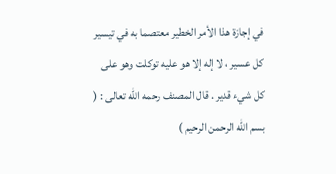في إجازة هذا الأمر الخطير معتصما به في تيسير كل عسير ، لا إله إلا هو عليه توكلت وهو على كل شيء قدير . قال المصنف رحمه اللّه تعالى : ( بسم اللّه الرحمن الرحيم )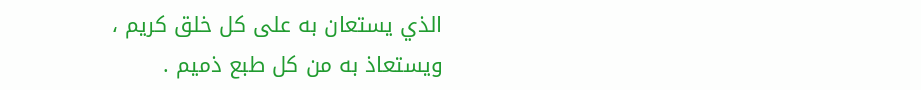الذي يستعان به على كل خلق كريم ، ويستعاذ به من كل طبع ذميم .